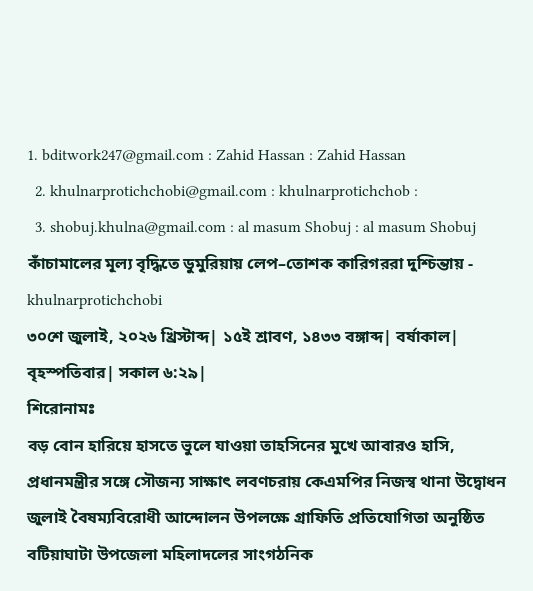1. bditwork247@gmail.com : Zahid Hassan : Zahid Hassan
  2. khulnarprotichchobi@gmail.com : khulnarprotichchob :
  3. shobuj.khulna@gmail.com : al masum Shobuj : al masum Shobuj
কাঁচামালের মূল্য বৃদ্ধিতে ডুমুরিয়ায় লেপ–তোশক কারিগররা দুশ্চিন্তায় - khulnarprotichchobi
৩০শে জুলাই, ২০২৬ খ্রিস্টাব্দ| ১৫ই শ্রাবণ, ১৪৩৩ বঙ্গাব্দ| বর্ষাকাল| বৃহস্পতিবার| সকাল ৬:২৯|
শিরোনামঃ
বড় বোন হারিয়ে হাসতে ভুলে যাওয়া তাহসিনের মুখে আবারও হাসি, প্রধানমন্ত্রীর সঙ্গে সৌজন্য সাক্ষাৎ লবণচরায় কেএমপির নিজস্ব থানা উদ্বোধন জুলাই বৈষম্যবিরোধী আন্দোলন উপলক্ষে গ্রাফিতি প্রতিযোগিতা অনু‌ষ্ঠিত বটিয়াঘাটা উপজেলা মহিলাদলের সাংগঠনিক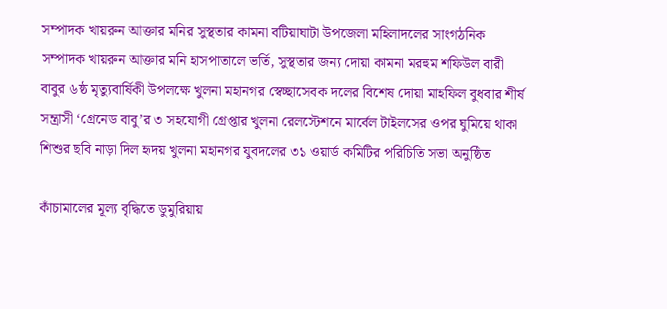সম্পাদক খায়রুন আক্তার মনির সুস্থতার কামনা বটিয়াঘাটা উপজেলা মহিলাদলের সাংগঠনিক সম্পাদক খায়রুন আক্তার মনি হাসপাতালে ভর্তি, সুস্থতার জন্য দোয়া কামনা মরহুম শফিউল বারী বাবুর ৬ষ্ঠ মৃত্যুবার্ষিকী উপলক্ষে খুলনা মহানগর স্বেচ্ছাসেবক দলের বিশেষ দোয়া মাহফিল বুধবার শীর্ষ সন্ত্রাসী ‘গ্রেনেড বাবু’র ৩ সহযোগী গ্রেপ্তার খুলনা রেলস্টেশনে মার্বেল টাইলসের ওপর ঘুমিয়ে থাকা শিশুর ছবি নাড়া দিল হৃদয় খুলনা মহানগর যুবদলের ৩১ ওয়ার্ড কমিটির পরিচিতি সভা অনুষ্ঠিত

কাঁচামালের মূল্য বৃদ্ধিতে ডুমুরিয়ায়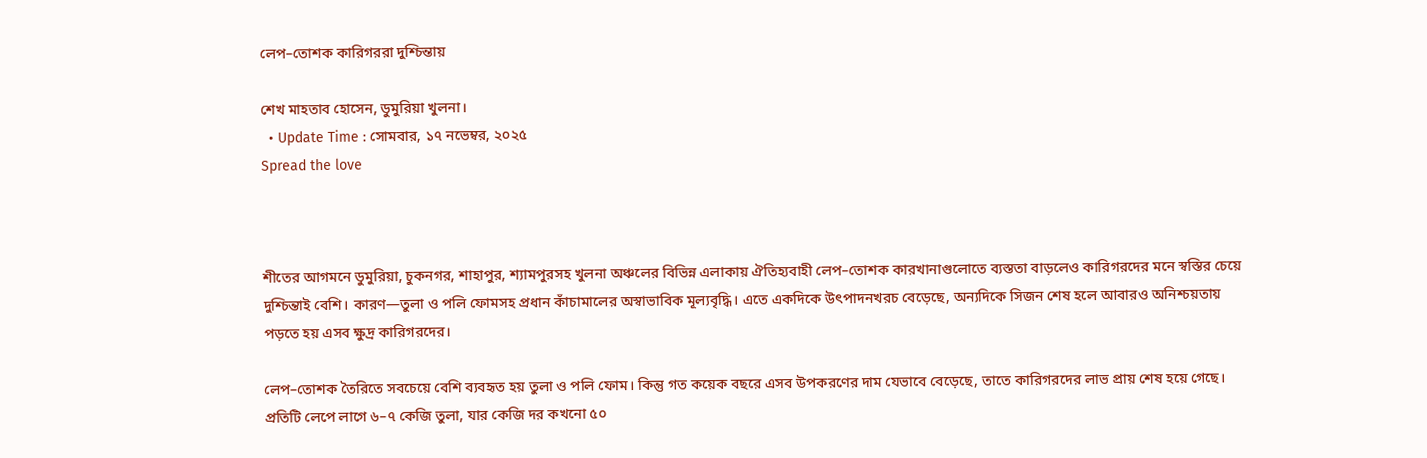লেপ–তোশক কারিগররা দুশ্চিন্তায়

শেখ মাহতাব হোসেন, ডুমুরিয়া খুলনা।
  • Update Time : সোমবার, ১৭ নভেম্বর, ২০২৫
Spread the love



শীতের আগমনে ডুমুরিয়া, চুকনগর, শাহাপুর, শ্যামপুরসহ খুলনা অঞ্চলের বিভিন্ন এলাকায় ঐতিহ্যবাহী লেপ–তোশক কারখানাগুলোতে ব্যস্ততা বাড়লেও কারিগরদের মনে স্বস্তির চেয়ে দুশ্চিন্তাই বেশি। কারণ—তুলা ও পলি ফোমসহ প্রধান কাঁচামালের অস্বাভাবিক মূল্যবৃদ্ধি। এতে একদিকে উৎপাদনখরচ বেড়েছে, অন্যদিকে সিজন শেষ হলে আবারও অনিশ্চয়তায় পড়তে হয় এসব ক্ষুদ্র কারিগরদের।

লেপ–তোশক তৈরিতে সবচেয়ে বেশি ব্যবহৃত হয় তুলা ও পলি ফোম। কিন্তু গত কয়েক বছরে এসব উপকরণের দাম যেভাবে বেড়েছে, তাতে কারিগরদের লাভ প্রায় শেষ হয়ে গেছে। প্রতিটি লেপে লাগে ৬–৭ কেজি তুলা, যার কেজি দর কখনো ৫০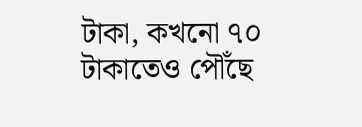টাকা, কখনো ৭০ টাকাতেও পৌঁছে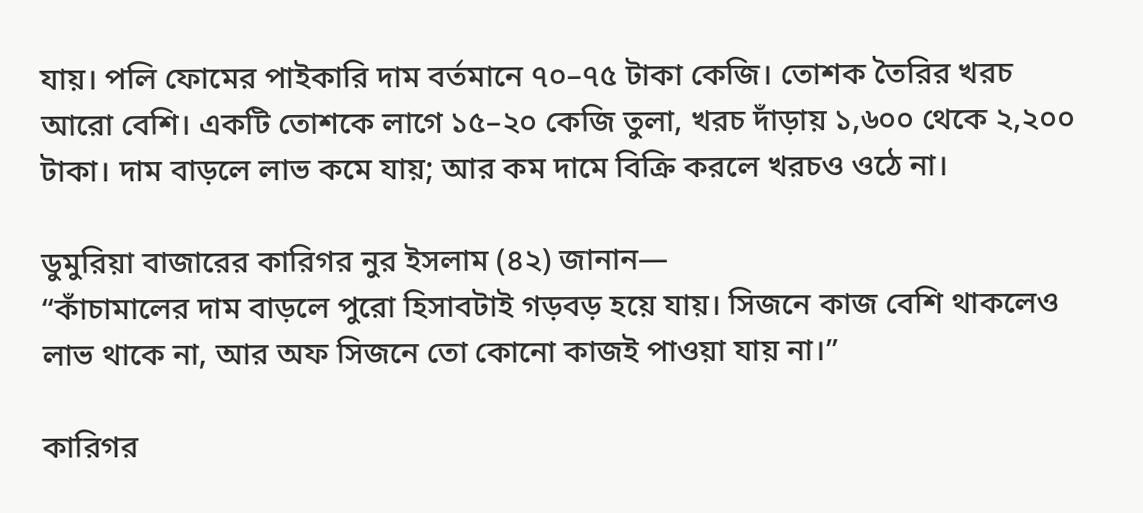যায়। পলি ফোমের পাইকারি দাম বর্তমানে ৭০–৭৫ টাকা কেজি। তোশক তৈরির খরচ আরো বেশি। একটি তোশকে লাগে ১৫–২০ কেজি তুলা, খরচ দাঁড়ায় ১,৬০০ থেকে ২,২০০ টাকা। দাম বাড়লে লাভ কমে যায়; আর কম দামে বিক্রি করলে খরচও ওঠে না।

ডুমুরিয়া বাজারের কারিগর নুর ইসলাম (৪২) জানান—
“কাঁচামালের দাম বাড়লে পুরো হিসাবটাই গড়বড় হয়ে যায়। সিজনে কাজ বেশি থাকলেও লাভ থাকে না, আর অফ সিজনে তো কোনো কাজই পাওয়া যায় না।”

কারিগর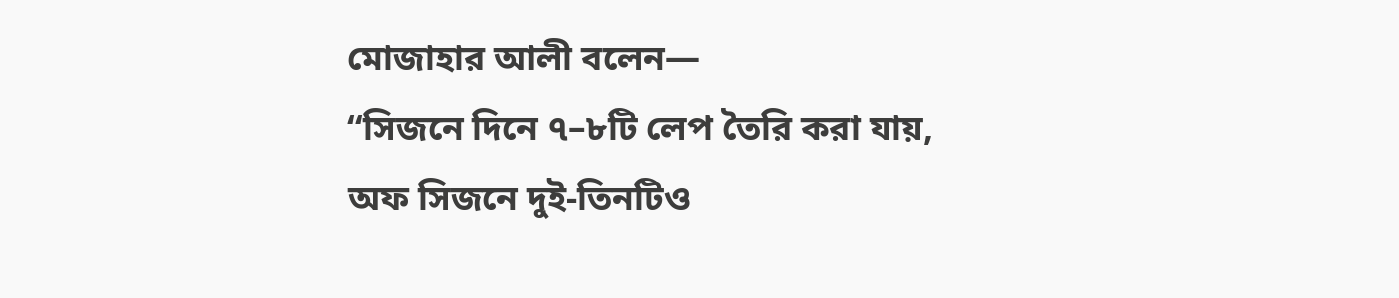মোজাহার আলী বলেন—
“সিজনে দিনে ৭–৮টি লেপ তৈরি করা যায়, অফ সিজনে দুই-তিনটিও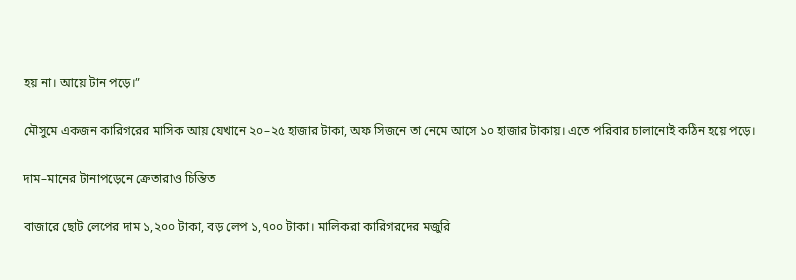হয় না। আয়ে টান পড়ে।”

মৌসুমে একজন কারিগরের মাসিক আয় যেখানে ২০–২৫ হাজার টাকা, অফ সিজনে তা নেমে আসে ১০ হাজার টাকায়। এতে পরিবার চালানোই কঠিন হয়ে পড়ে।

দাম–মানের টানাপড়েনে ক্রেতারাও চিন্তিত

বাজারে ছোট লেপের দাম ১,২০০ টাকা, বড় লেপ ১,৭০০ টাকা। মালিকরা কারিগরদের মজুরি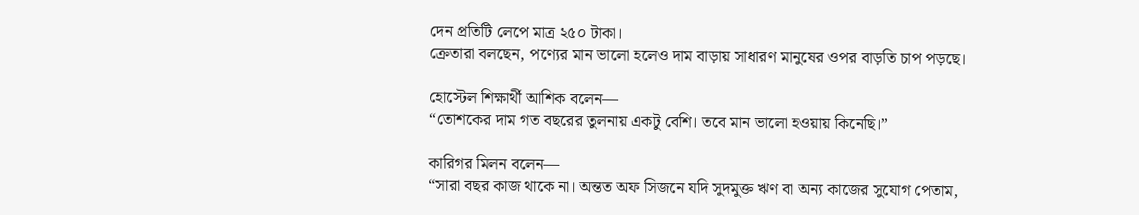দেন প্রতিটি লেপে মাত্র ২৫০ টাকা।
ক্রেতারা বলছেন, পণ্যের মান ভালো হলেও দাম বাড়ায় সাধারণ মানুষের ওপর বাড়তি চাপ পড়ছে।

হোস্টেল শিক্ষার্থী আশিক বলেন—
“তোশকের দাম গত বছরের তুলনায় একটু বেশি। তবে মান ভালো হওয়ায় কিনেছি।”

কারিগর মিলন বলেন—
“সারা বছর কাজ থাকে না। অন্তত অফ সিজনে যদি সুদমুক্ত ঋণ বা অন্য কাজের সুযোগ পেতাম,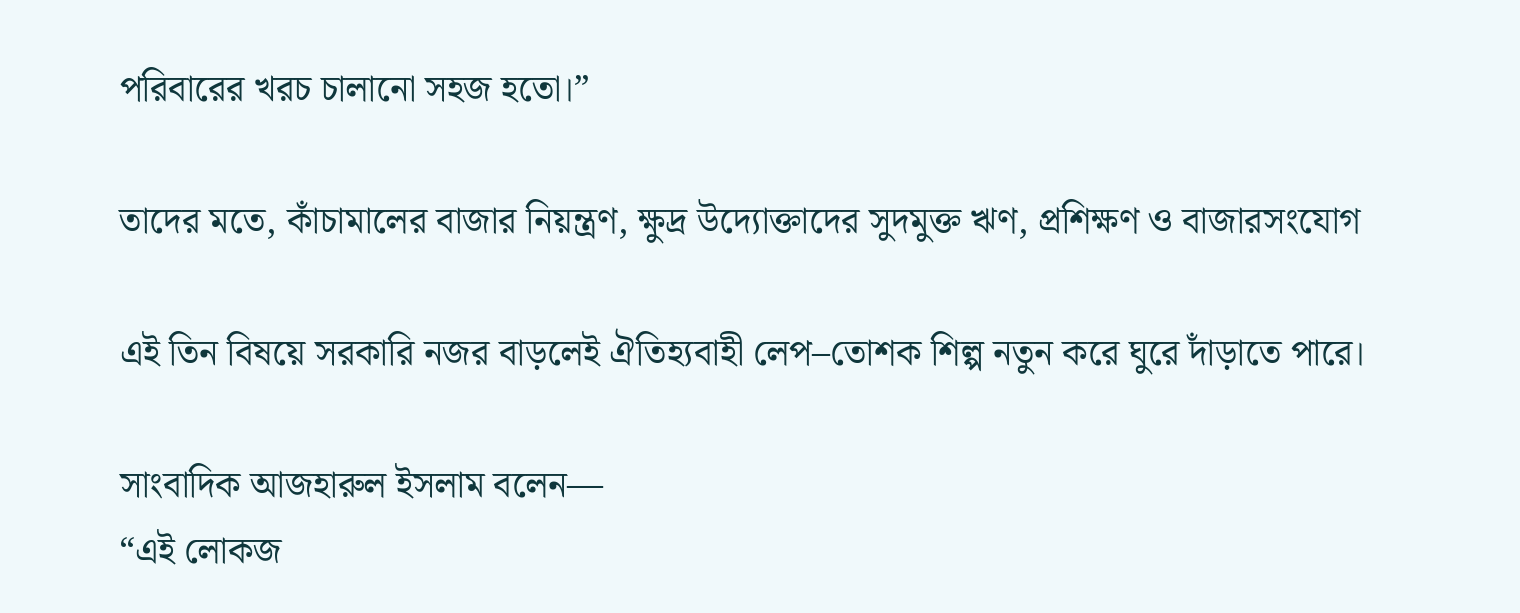পরিবারের খরচ চালানো সহজ হতো।”

তাদের মতে, কাঁচামালের বাজার নিয়ন্ত্রণ, ক্ষুদ্র উদ্যোক্তাদের সুদমুক্ত ঋণ, প্রশিক্ষণ ও বাজারসংযোগ

এই তিন বিষয়ে সরকারি নজর বাড়লেই ঐতিহ্যবাহী লেপ–তোশক শিল্প নতুন করে ঘুরে দাঁড়াতে পারে।

সাংবাদিক আজহারুল ইসলাম বলেন—
“এই লোকজ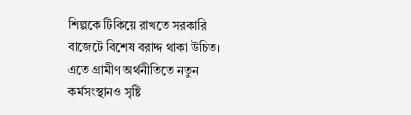শিল্পকে টিকিয়ে রাখতে সরকারি বাজেটে বিশেষ বরাদ্দ থাকা উচিত। এতে গ্রামীণ অর্থনীতিতে নতুন কর্মসংস্থানও সৃষ্টি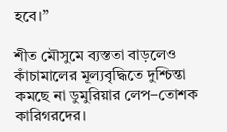হবে।”

শীত মৌসুমে ব্যস্ততা বাড়লেও কাঁচামালের মূল্যবৃদ্ধিতে দুশ্চিন্তা কমছে না ডুমুরিয়ার লেপ–তোশক কারিগরদের।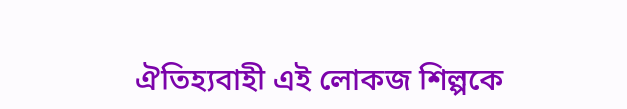ঐতিহ্যবাহী এই লোকজ শিল্পকে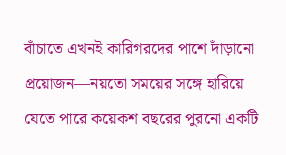বাঁচাতে এখনই কারিগরদের পাশে দাঁড়ানো প্রয়োজন—নয়তো সময়ের সঙ্গে হারিয়ে যেতে পারে কয়েকশ বছরের পুরনো একটি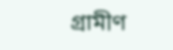গ্রামীণ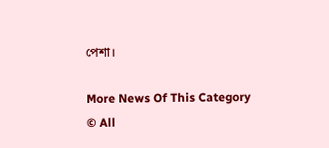পেশা।

More News Of This Category
© All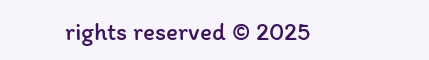rights reserved © 2025